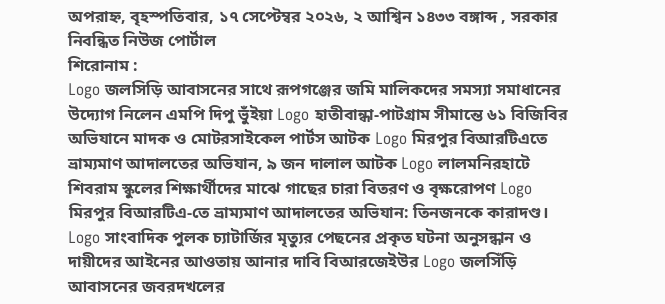অপরাহ্ন, বৃহস্পতিবার, ১৭ সেপ্টেম্বর ২০২৬, ২ আশ্বিন ১৪৩৩ বঙ্গাব্দ , সরকার নিবন্ধিত নিউজ পোর্টাল
শিরোনাম :
Logo জলসিড়ি আবাসনের সাথে রূপগঞ্জের জমি মালিকদের সমস্যা সমাধানের উদ্যোগ নিলেন এমপি দিপু ভুঁইয়া Logo হাতীবান্ধা-পাটগ্রাম সীমান্তে ৬১ বিজিবির অভিযানে মাদক ও মোটরসাইকেল পার্টস আটক Logo মিরপুর বিআরটিএতে ভ্রাম্যমাণ আদালতের অভিযান, ৯ জন দালাল আটক Logo লালমনিরহাটে শিবরাম স্কুলের শিক্ষার্থীদের মাঝে গাছের চারা বিতরণ ও বৃক্ষরোপণ Logo মিরপুর বিআরটিএ-তে ভ্রাম্যমাণ আদালতের অভিযান: তিনজনকে কারাদণ্ড। Logo সাংবাদিক পুলক চ্যাটার্জির মৃত্যুর পেছনের প্রকৃত ঘটনা অনুসন্ধান ও দায়ীদের আইনের আওতায় আনার দাবি বিআরজেইউর Logo জলসিঁড়ি আবাসনের জবরদখলের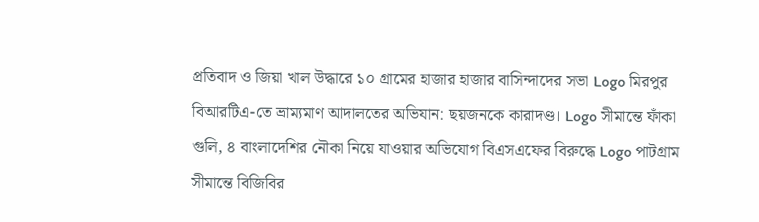প্রতিবাদ ও জিয়া খাল উদ্ধারে ১০ গ্রামের হাজার হাজার বাসিন্দাদের সভা Logo মিরপুর বিআরটিএ-তে ভ্রাম্যমাণ আদালতের অভিযান: ছয়জনকে কারাদণ্ড। Logo সীমান্তে ফাঁকা গুলি, ৪ বাংলাদেশির নৌকা নিয়ে যাওয়ার অভিযোগ বিএসএফের বিরুদ্ধে Logo পাটগ্রাম সীমান্তে বিজিবির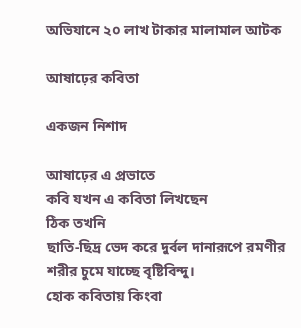অভিযানে ২০ লাখ টাকার মালামাল আটক

আষাঢ়ের কবিতা

একজন নিশাদ

আষাঢ়ের এ প্রভাতে
কবি যখন এ কবিতা লিখছেন
ঠিক তখনি
ছাতি-ছিদ্র ভেদ করে দুর্বল দানারূপে রমণীর
শরীর চুমে যাচ্ছে বৃষ্টিবিন্দু।
হোক কবিতায় কিংবা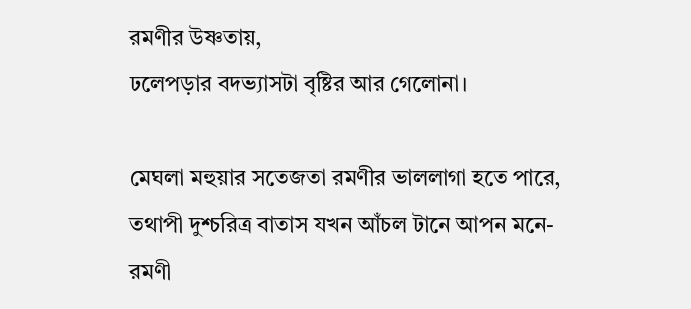রমণীর উষ্ণতায়,
ঢলেপড়ার বদভ্যাসটা বৃষ্টির আর গেলোনা।

মেঘলা মহুয়ার সতেজতা রমণীর ভাললাগা হতে পারে,
তথাপী দুশ্চরিত্র বাতাস যখন আঁচল টানে আপন মনে-
রমণী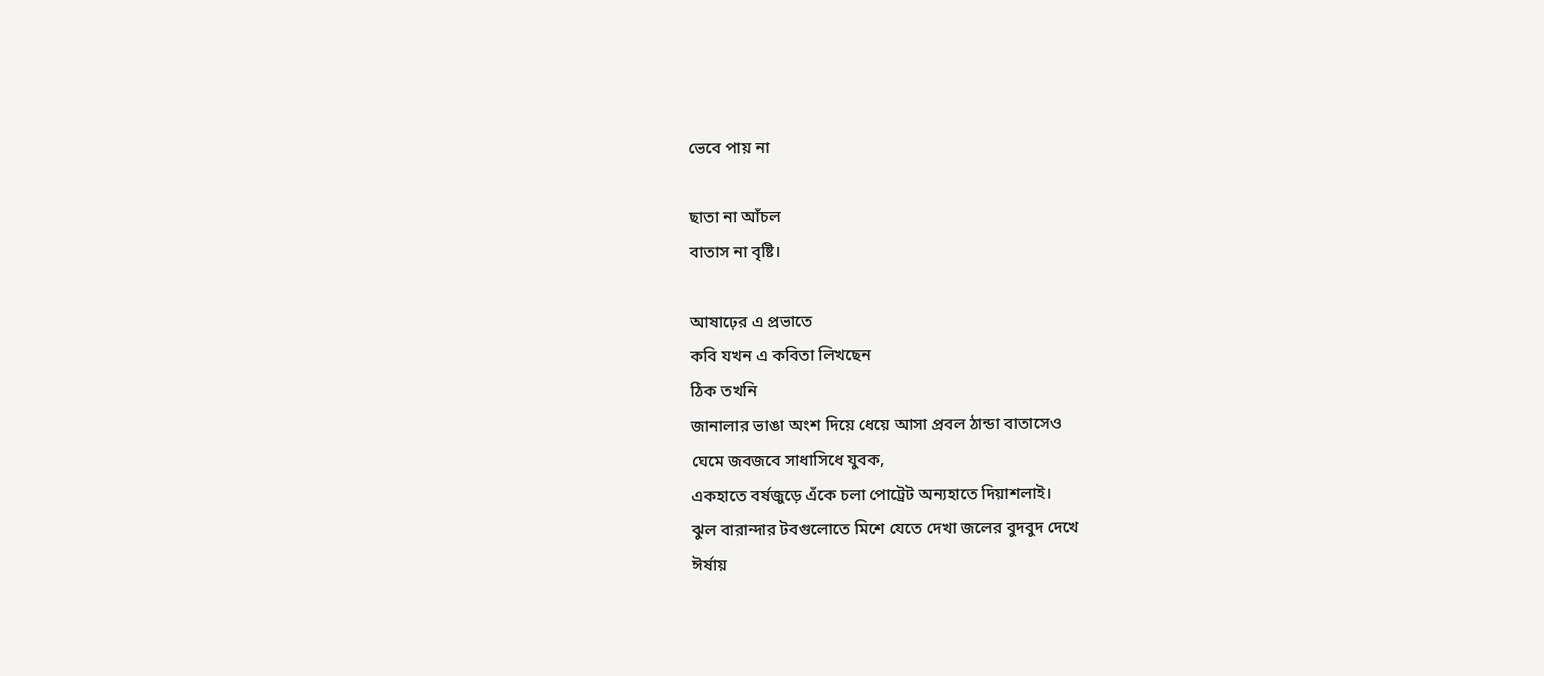ভেবে পায় না

ছাতা না আঁচল
বাতাস না বৃষ্টি।

আষাঢ়ের এ প্রভাতে
কবি যখন এ কবিতা লিখছেন
ঠিক তখনি
জানালার ভাঙা অংশ দিয়ে ধেয়ে আসা প্রবল ঠান্ডা বাতাসেও
ঘেমে জবজবে সাধাসিধে যুবক,
একহাতে বর্ষজুড়ে এঁকে চলা পোট্রেট অন্যহাতে দিয়াশলাই।
ঝুল বারান্দার টবগুলোতে মিশে যেতে দেখা জলের বুদবুদ দেখে
ঈর্ষায়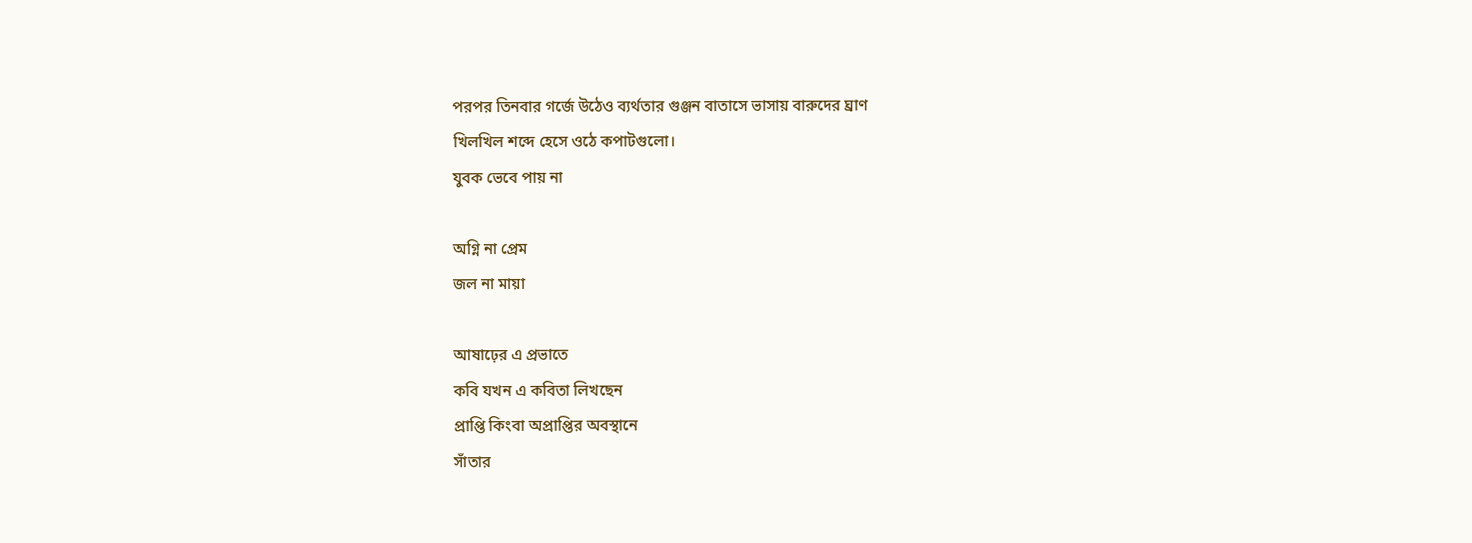পরপর তিনবার গর্জে উঠেও ব্যর্থতার গুঞ্জন বাতাসে ভাসায় বারুদের ঘ্রাণ
খিলখিল শব্দে হেসে ওঠে কপাটগুলো।
যুবক ভেবে পায় না

অগ্নি না প্রেম
জল না মায়া

আষাঢ়ের এ প্রভাতে
কবি যখন এ কবিতা লিখছেন
প্রাপ্তি কিংবা অপ্রাপ্তির অবস্থানে
সাঁতার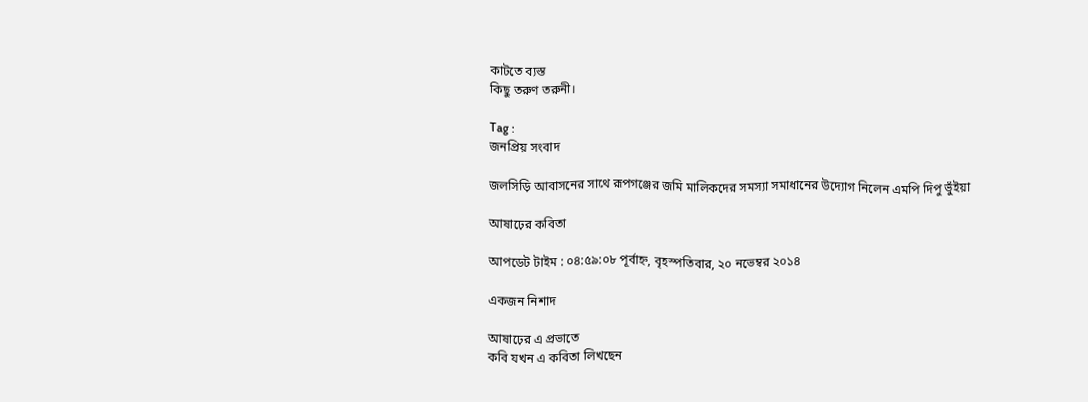কাটতে ব্যস্ত
কিছু তরুণ তরুনী।

Tag :
জনপ্রিয় সংবাদ

জলসিড়ি আবাসনের সাথে রূপগঞ্জের জমি মালিকদের সমস্যা সমাধানের উদ্যোগ নিলেন এমপি দিপু ভুঁইয়া

আষাঢ়ের কবিতা

আপডেট টাইম : ০৪:৫৯:০৮ পূর্বাহ্ন, বৃহস্পতিবার, ২০ নভেম্বর ২০১৪

একজন নিশাদ

আষাঢ়ের এ প্রভাতে
কবি যখন এ কবিতা লিখছেন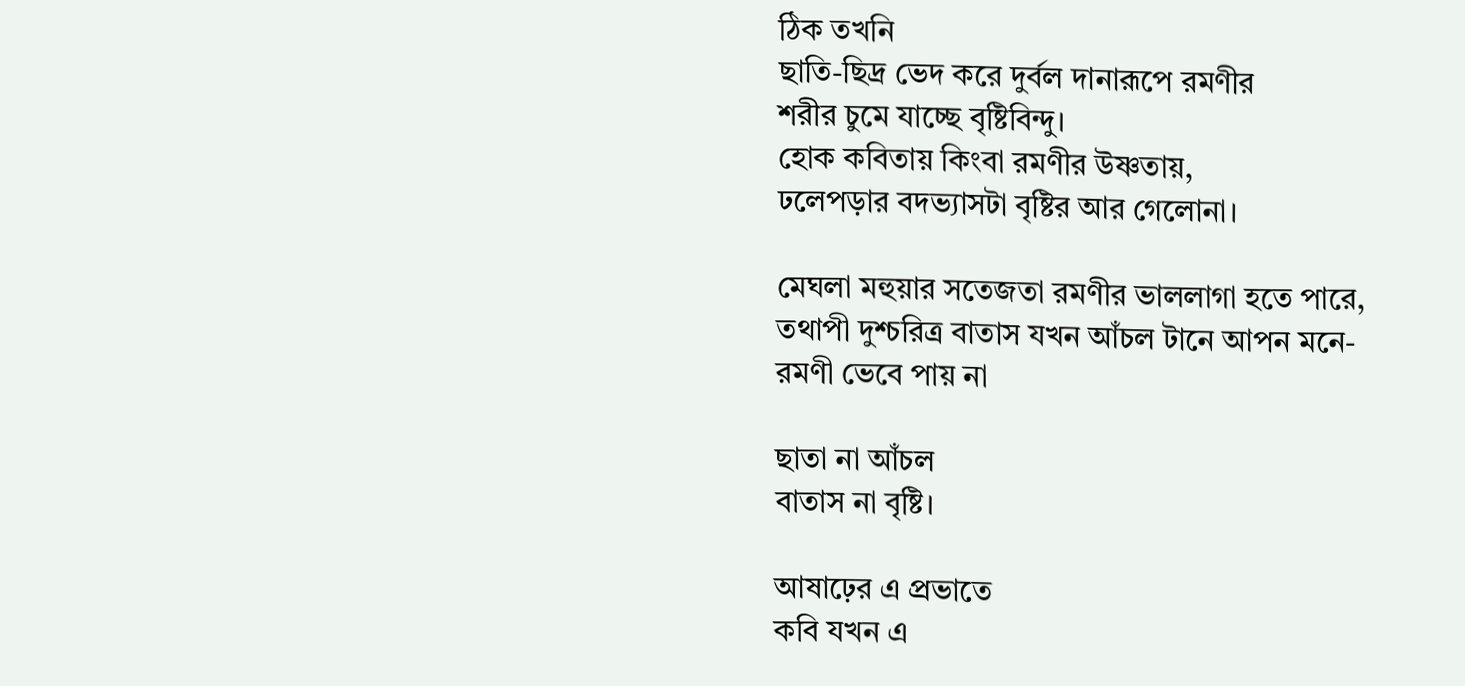ঠিক তখনি
ছাতি-ছিদ্র ভেদ করে দুর্বল দানারূপে রমণীর
শরীর চুমে যাচ্ছে বৃষ্টিবিন্দু।
হোক কবিতায় কিংবা রমণীর উষ্ণতায়,
ঢলেপড়ার বদভ্যাসটা বৃষ্টির আর গেলোনা।

মেঘলা মহুয়ার সতেজতা রমণীর ভাললাগা হতে পারে,
তথাপী দুশ্চরিত্র বাতাস যখন আঁচল টানে আপন মনে-
রমণী ভেবে পায় না

ছাতা না আঁচল
বাতাস না বৃষ্টি।

আষাঢ়ের এ প্রভাতে
কবি যখন এ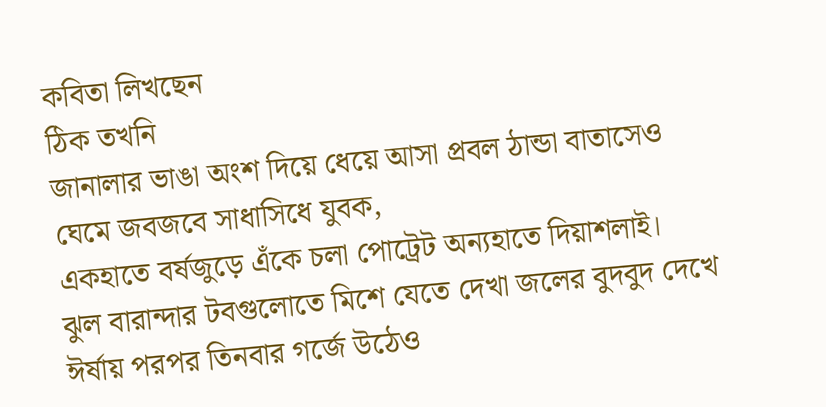কবিতা লিখছেন
ঠিক তখনি
জানালার ভাঙা অংশ দিয়ে ধেয়ে আসা প্রবল ঠান্ডা বাতাসেও
ঘেমে জবজবে সাধাসিধে যুবক,
একহাতে বর্ষজুড়ে এঁকে চলা পোট্রেট অন্যহাতে দিয়াশলাই।
ঝুল বারান্দার টবগুলোতে মিশে যেতে দেখা জলের বুদবুদ দেখে
ঈর্ষায় পরপর তিনবার গর্জে উঠেও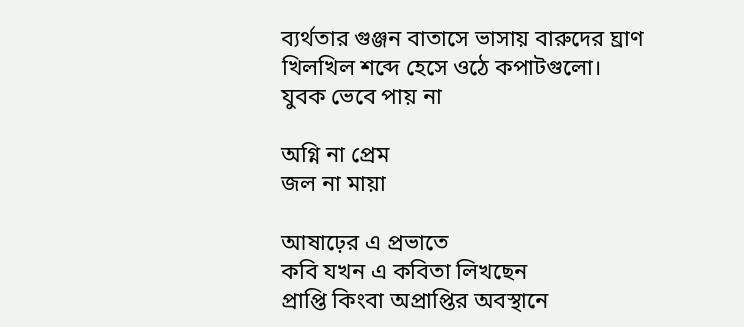ব্যর্থতার গুঞ্জন বাতাসে ভাসায় বারুদের ঘ্রাণ
খিলখিল শব্দে হেসে ওঠে কপাটগুলো।
যুবক ভেবে পায় না

অগ্নি না প্রেম
জল না মায়া

আষাঢ়ের এ প্রভাতে
কবি যখন এ কবিতা লিখছেন
প্রাপ্তি কিংবা অপ্রাপ্তির অবস্থানে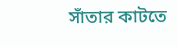সাঁতার কাটতে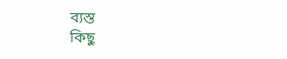ব্যস্ত
কিছু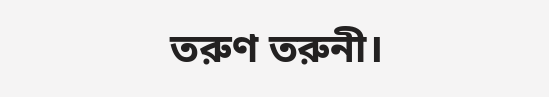তরুণ তরুনী।